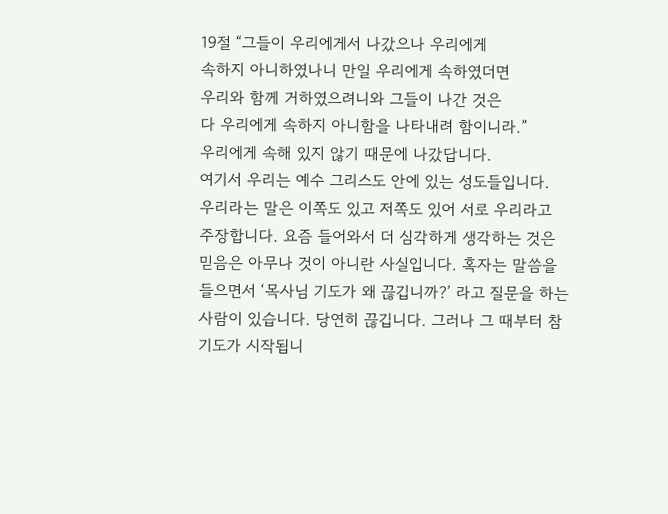19절 “그들이 우리에게서 나갔으나 우리에게
속하지 아니하였나니 만일 우리에게 속하였더면
우리와 함께 거하였으려니와 그들이 나간 것은
다 우리에게 속하지 아니함을 나타내려 함이니라.”
우리에게 속해 있지 않기 때문에 나갔답니다.
여기서 우리는 예수 그리스도 안에 있는 성도들입니다.
우리라는 말은 이쪽도 있고 저쪽도 있어 서로 우리라고
주장합니다. 요즘 들어와서 더 심각하게 생각하는 것은
믿음은 아무나 것이 아니란 사실입니다. 혹자는 말씀을
들으면서 ‘목사님 기도가 왜 끊깁니까?’ 라고 질문을 하는
사람이 있습니다. 당연히 끊깁니다. 그러나 그 때부터 참
기도가 시작됩니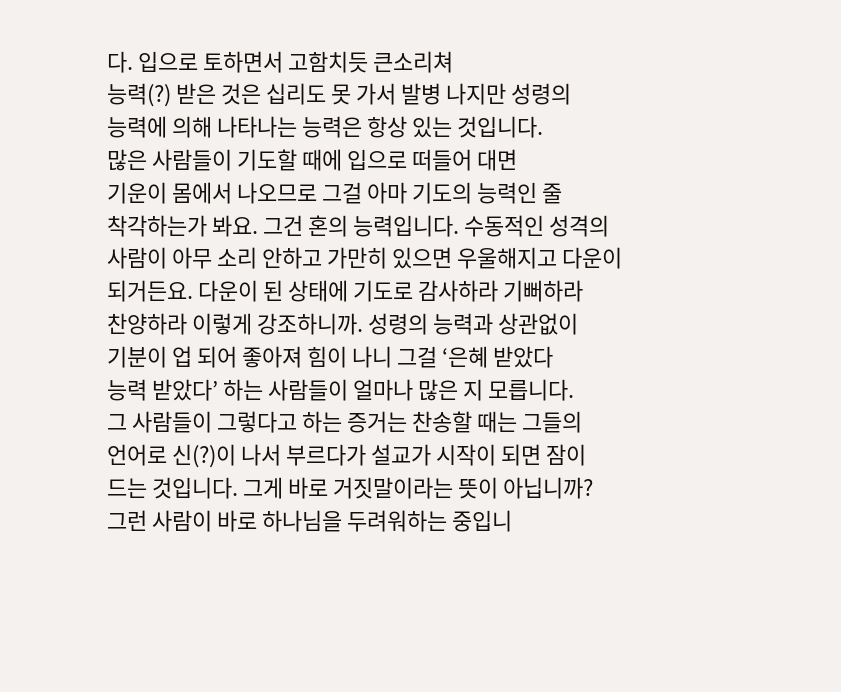다. 입으로 토하면서 고함치듯 큰소리쳐
능력(?) 받은 것은 십리도 못 가서 발병 나지만 성령의
능력에 의해 나타나는 능력은 항상 있는 것입니다.
많은 사람들이 기도할 때에 입으로 떠들어 대면
기운이 몸에서 나오므로 그걸 아마 기도의 능력인 줄
착각하는가 봐요. 그건 혼의 능력입니다. 수동적인 성격의
사람이 아무 소리 안하고 가만히 있으면 우울해지고 다운이
되거든요. 다운이 된 상태에 기도로 감사하라 기뻐하라
찬양하라 이렇게 강조하니까. 성령의 능력과 상관없이
기분이 업 되어 좋아져 힘이 나니 그걸 ‘은혜 받았다
능력 받았다’ 하는 사람들이 얼마나 많은 지 모릅니다.
그 사람들이 그렇다고 하는 증거는 찬송할 때는 그들의
언어로 신(?)이 나서 부르다가 설교가 시작이 되면 잠이
드는 것입니다. 그게 바로 거짓말이라는 뜻이 아닙니까?
그런 사람이 바로 하나님을 두려워하는 중입니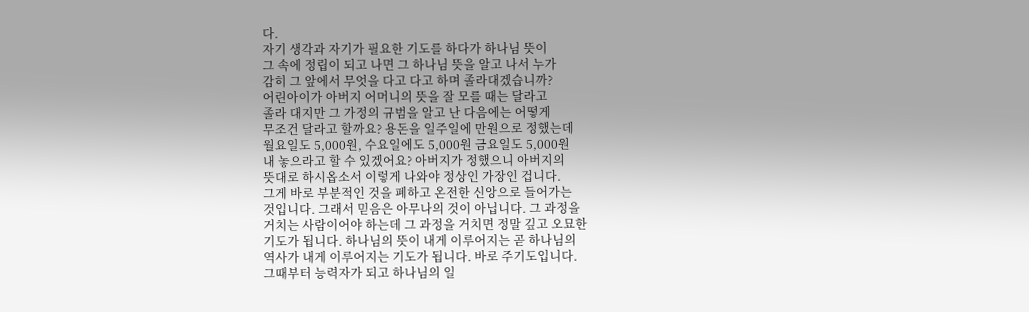다.
자기 생각과 자기가 필요한 기도를 하다가 하나님 뜻이
그 속에 정립이 되고 나면 그 하나님 뜻을 알고 나서 누가
감히 그 앞에서 무엇을 다고 다고 하며 졸라대겠습니까?
어린아이가 아버지 어머니의 뜻을 잘 모를 때는 달라고
졸라 대지만 그 가정의 규범을 알고 난 다음에는 어떻게
무조건 달라고 할까요? 용돈을 일주일에 만원으로 정했는데
월요일도 5,000원, 수요일에도 5,000원 금요일도 5,000원
내 놓으라고 할 수 있겠어요? 아버지가 정했으니 아버지의
뜻대로 하시옵소서 이렇게 나와야 정상인 가장인 겁니다.
그게 바로 부분적인 것을 폐하고 온전한 신앙으로 들어가는
것입니다. 그래서 믿음은 아무나의 것이 아닙니다. 그 과정을
거치는 사람이어야 하는데 그 과정을 거치면 정말 깊고 오묘한
기도가 됩니다. 하나님의 뜻이 내게 이루어지는 곧 하나님의
역사가 내게 이루어지는 기도가 됩니다. 바로 주기도입니다.
그때부터 능력자가 되고 하나님의 일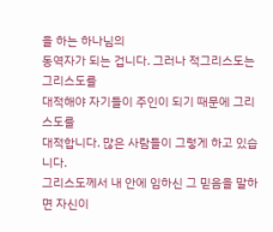을 하는 하나님의
동역자가 되는 겁니다. 그러나 적그리스도는 그리스도를
대적해야 자기들이 주인이 되기 때문에 그리스도를
대적합니다. 많은 사람들이 그렇게 하고 있습니다.
그리스도께서 내 안에 임하신 그 믿음을 말하면 자신이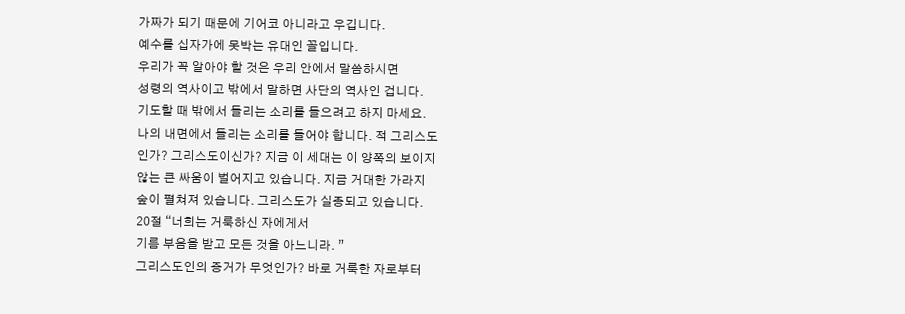가짜가 되기 때문에 기어코 아니라고 우깁니다.
예수를 십자가에 못박는 유대인 꼴입니다.
우리가 꼭 알아야 할 것은 우리 안에서 말씀하시면
성령의 역사이고 밖에서 말하면 사단의 역사인 겁니다.
기도할 때 밖에서 들리는 소리를 들으려고 하지 마세요.
나의 내면에서 들리는 소리를 들어야 합니다. 적 그리스도
인가? 그리스도이신가? 지금 이 세대는 이 양쪽의 보이지
않는 큰 싸움이 벌어지고 있습니다. 지금 거대한 가라지
숲이 펼쳐져 있습니다. 그리스도가 실종되고 있습니다.
20절 “너희는 거룩하신 자에게서
기름 부음을 받고 모든 것을 아느니라. ”
그리스도인의 증거가 무엇인가? 바로 거룩한 자로부터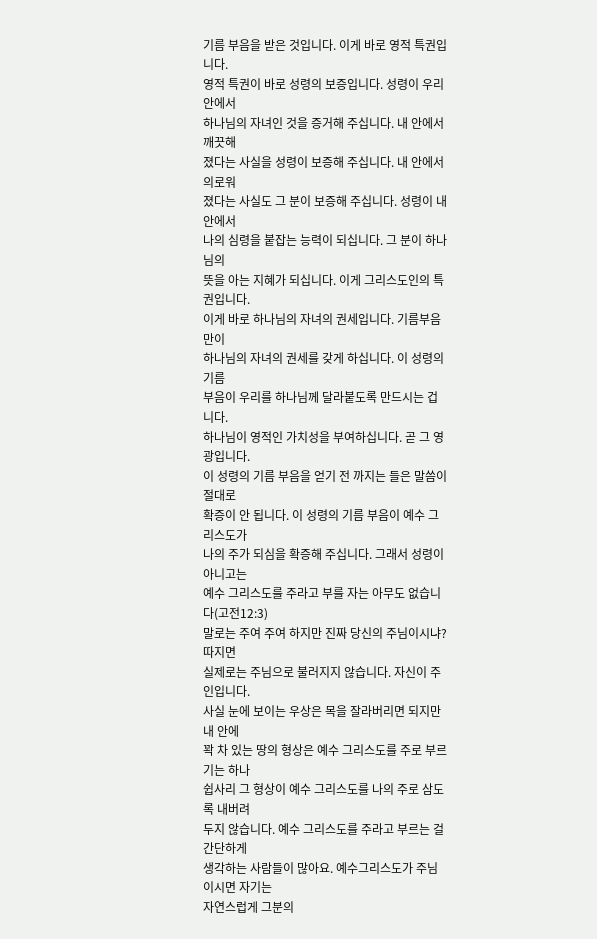기름 부음을 받은 것입니다. 이게 바로 영적 특권입니다.
영적 특권이 바로 성령의 보증입니다. 성령이 우리 안에서
하나님의 자녀인 것을 증거해 주십니다. 내 안에서 깨끗해
졌다는 사실을 성령이 보증해 주십니다. 내 안에서 의로워
졌다는 사실도 그 분이 보증해 주십니다. 성령이 내 안에서
나의 심령을 붙잡는 능력이 되십니다. 그 분이 하나님의
뜻을 아는 지혜가 되십니다. 이게 그리스도인의 특권입니다.
이게 바로 하나님의 자녀의 권세입니다. 기름부음 만이
하나님의 자녀의 권세를 갖게 하십니다. 이 성령의 기름
부음이 우리를 하나님께 달라붙도록 만드시는 겁니다.
하나님이 영적인 가치성을 부여하십니다. 곧 그 영광입니다.
이 성령의 기름 부음을 얻기 전 까지는 들은 말씀이 절대로
확증이 안 됩니다. 이 성령의 기름 부음이 예수 그리스도가
나의 주가 되심을 확증해 주십니다. 그래서 성령이 아니고는
예수 그리스도를 주라고 부를 자는 아무도 없습니다(고전12:3)
말로는 주여 주여 하지만 진짜 당신의 주님이시냐? 따지면
실제로는 주님으로 불러지지 않습니다. 자신이 주인입니다.
사실 눈에 보이는 우상은 목을 잘라버리면 되지만 내 안에
꽉 차 있는 땅의 형상은 예수 그리스도를 주로 부르기는 하나
쉽사리 그 형상이 예수 그리스도를 나의 주로 삼도록 내버려
두지 않습니다. 예수 그리스도를 주라고 부르는 걸 간단하게
생각하는 사람들이 많아요. 예수그리스도가 주님이시면 자기는
자연스럽게 그분의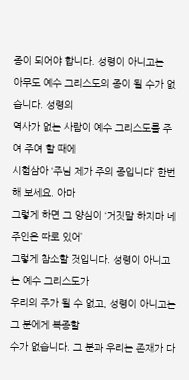종이 되어야 합니다. 성령이 아니고는
아무도 예수 그리스도의 종이 될 수가 없습니다. 성령의
역사가 없는 사람이 예수 그리스도를 주여 주여 할 때에
시험삼아 ‘주님 제가 주의 종입니다’ 한번 해 보세요. 아마
그렇게 하면 그 양심이 ‘거짓말 하지마 네 주인은 따로 있어’
그렇게 참소할 것입니다. 성령이 아니고는 예수 그리스도가
우리의 주가 될 수 없고, 성령이 아니고는 그 분에게 복종할
수가 없습니다. 그 분과 우리는 존재가 다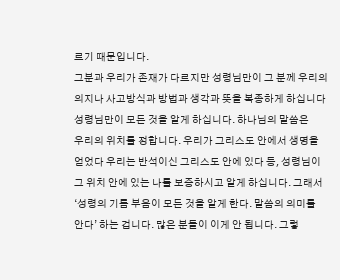르기 때문입니다.
그분과 우리가 존재가 다르지만 성령님만이 그 분께 우리의
의지나 사고방식과 방법과 생각과 뜻을 복종하게 하십니다
성령님만이 모든 것을 알게 하십니다. 하나님의 말씀은
우리의 위치를 정합니다. 우리가 그리스도 안에서 생명을
얻었다 우리는 반석이신 그리스도 안에 있다 등, 성령님이
그 위치 안에 있는 나를 보증하시고 알게 하십니다. 그래서
‘성령의 기름 부음이 모든 것을 알게 한다. 말씀의 의미를
안다’ 하는 겁니다. 많은 분들이 이게 안 됩니다. 그렇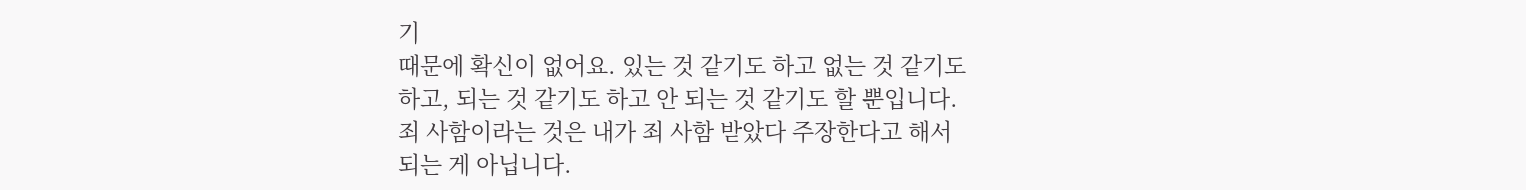기
때문에 확신이 없어요. 있는 것 같기도 하고 없는 것 같기도
하고, 되는 것 같기도 하고 안 되는 것 같기도 할 뿐입니다.
죄 사함이라는 것은 내가 죄 사함 받았다 주장한다고 해서
되는 게 아닙니다.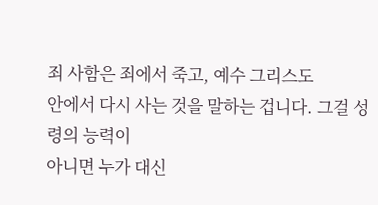죄 사함은 죄에서 죽고, 예수 그리스도
안에서 다시 사는 것을 말하는 겁니다. 그걸 성령의 능력이
아니면 누가 대신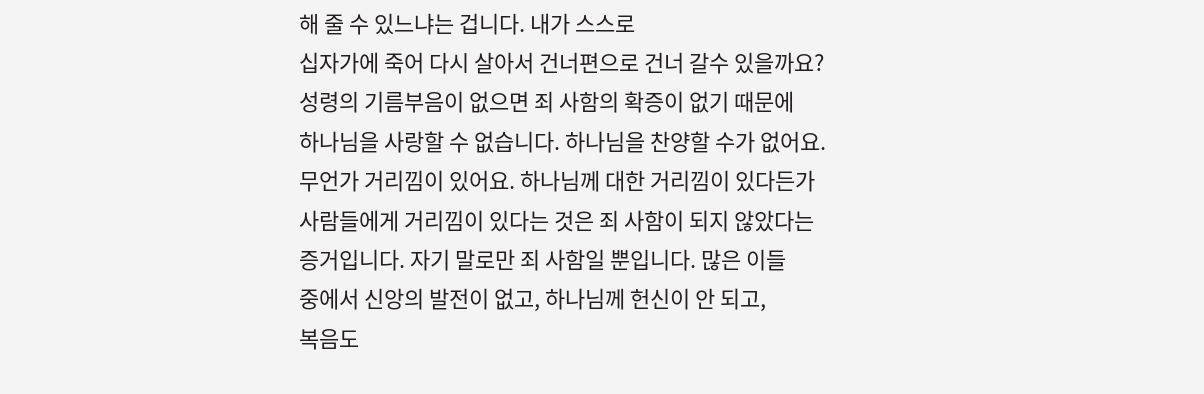해 줄 수 있느냐는 겁니다. 내가 스스로
십자가에 죽어 다시 살아서 건너편으로 건너 갈수 있을까요?
성령의 기름부음이 없으면 죄 사함의 확증이 없기 때문에
하나님을 사랑할 수 없습니다. 하나님을 찬양할 수가 없어요.
무언가 거리낌이 있어요. 하나님께 대한 거리낌이 있다든가
사람들에게 거리낌이 있다는 것은 죄 사함이 되지 않았다는
증거입니다. 자기 말로만 죄 사함일 뿐입니다. 많은 이들
중에서 신앙의 발전이 없고, 하나님께 헌신이 안 되고,
복음도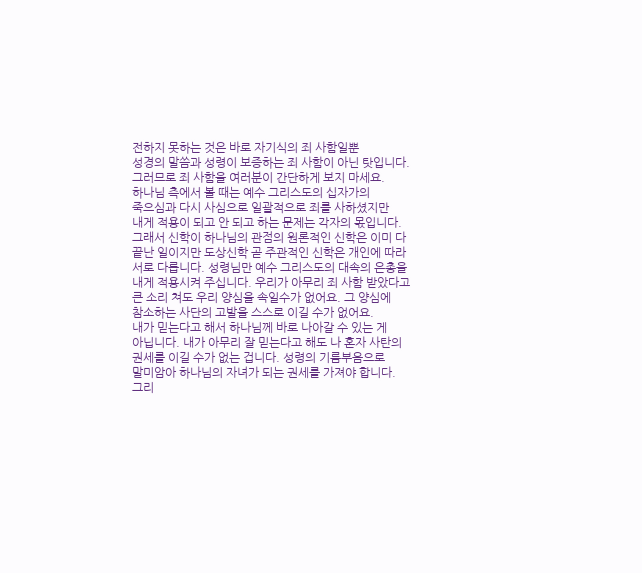전하지 못하는 것은 바로 자기식의 죄 사함일뿐
성경의 말씀과 성령이 보증하는 죄 사함이 아닌 탓입니다.
그러므로 죄 사함을 여러분이 간단하게 보지 마세요.
하나님 측에서 볼 때는 예수 그리스도의 십자가의
죽으심과 다시 사심으로 일괄적으로 죄를 사하셨지만
내게 적용이 되고 안 되고 하는 문제는 각자의 몫입니다.
그래서 신학이 하나님의 관점의 원론적인 신학은 이미 다
끝난 일이지만 도상신학 곧 주관적인 신학은 개인에 따라
서로 다릅니다. 성령님만 예수 그리스도의 대속의 은총을
내게 적용시켜 주십니다. 우리가 아무리 죄 사함 받았다고
큰 소리 쳐도 우리 양심을 속일수가 없어요. 그 양심에
참소하는 사단의 고발을 스스로 이길 수가 없어요.
내가 믿는다고 해서 하나님께 바로 나아갈 수 있는 게
아닙니다. 내가 아무리 잘 믿는다고 해도 나 혼자 사탄의
권세를 이길 수가 없는 겁니다. 성령의 기름부음으로
말미암아 하나님의 자녀가 되는 권세를 가져야 합니다.
그리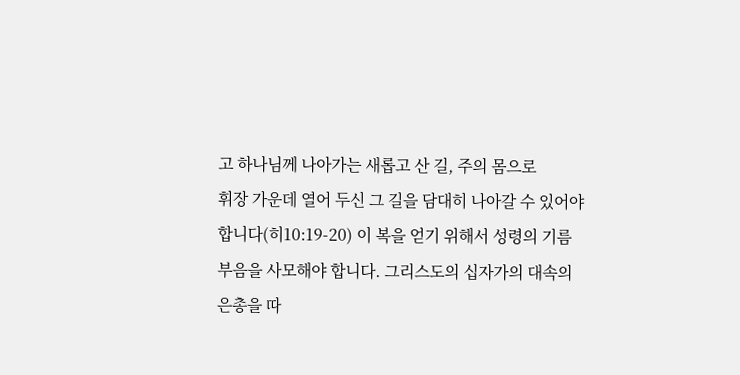고 하나님께 나아가는 새롭고 산 길, 주의 몸으로
휘장 가운데 열어 두신 그 길을 담대히 나아갈 수 있어야
합니다(히10:19-20) 이 복을 얻기 위해서 성령의 기름
부음을 사모해야 합니다. 그리스도의 십자가의 대속의
은총을 따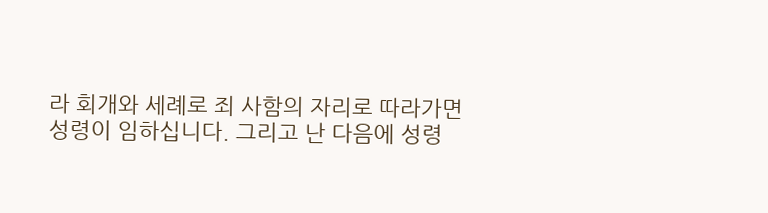라 회개와 세례로 죄 사함의 자리로 따라가면
성령이 임하십니다. 그리고 난 다음에 성령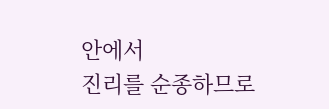안에서
진리를 순종하므로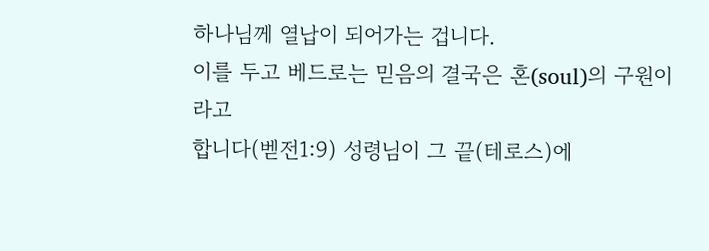하나님께 열납이 되어가는 겁니다.
이를 두고 베드로는 믿음의 결국은 혼(soul)의 구원이라고
합니다(벧전1:9) 성령님이 그 끝(테로스)에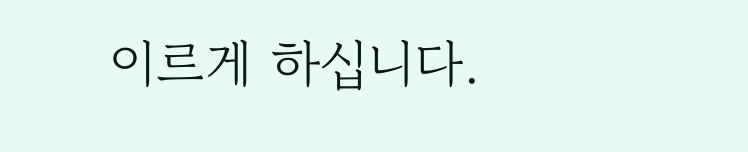이르게 하십니다.